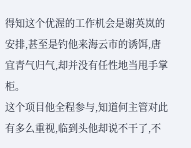得知这个优渥的工作机会是谢英岚的安排,甚至是钓他来海云市的诱饵,唐宜青气归气,却并没有任性地当甩手掌柜。
这个项目他全程参与,知道何主管对此有多么重视,临到头他却说不干了,不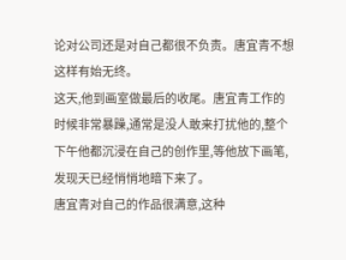论对公司还是对自己都很不负责。唐宜青不想这样有始无终。
这天,他到画室做最后的收尾。唐宜青工作的时候非常暴躁,通常是没人敢来打扰他的,整个下午他都沉浸在自己的创作里,等他放下画笔,发现天已经悄悄地暗下来了。
唐宜青对自己的作品很满意,这种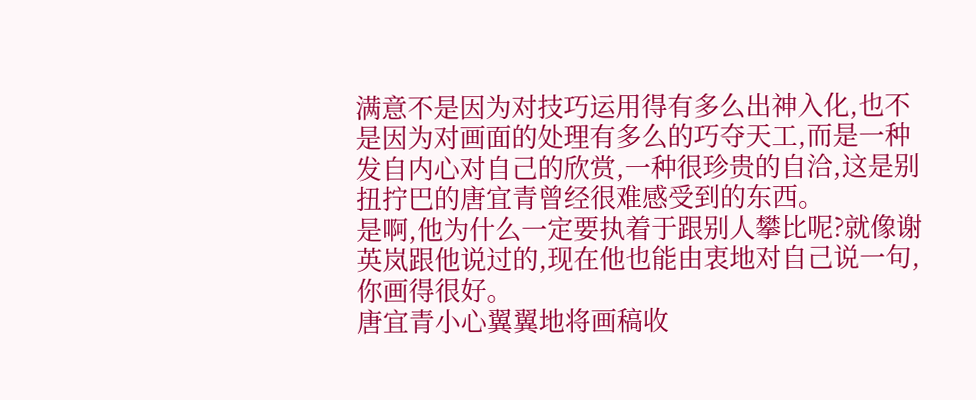满意不是因为对技巧运用得有多么出神入化,也不是因为对画面的处理有多么的巧夺天工,而是一种发自内心对自己的欣赏,一种很珍贵的自洽,这是别扭拧巴的唐宜青曾经很难感受到的东西。
是啊,他为什么一定要执着于跟别人攀比呢?就像谢英岚跟他说过的,现在他也能由衷地对自己说一句,你画得很好。
唐宜青小心翼翼地将画稿收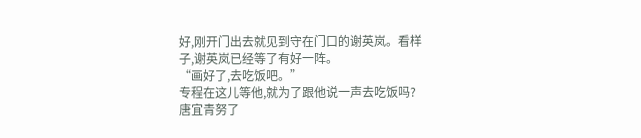好,刚开门出去就见到守在门口的谢英岚。看样子,谢英岚已经等了有好一阵。
“画好了,去吃饭吧。”
专程在这儿等他,就为了跟他说一声去吃饭吗?
唐宜青努了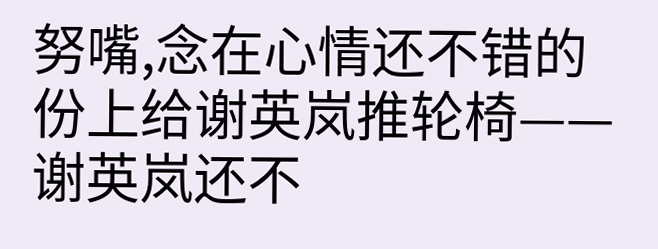努嘴,念在心情还不错的份上给谢英岚推轮椅——谢英岚还不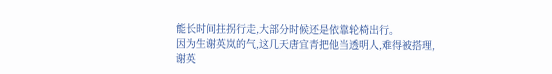能长时间拄拐行走,大部分时候还是依靠轮椅出行。
因为生谢英岚的气,这几天唐宜青把他当透明人,难得被搭理,谢英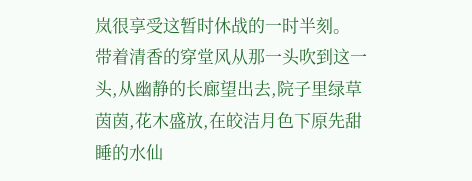岚很享受这暂时休战的一时半刻。
带着清香的穿堂风从那一头吹到这一头,从幽静的长廊望出去,院子里绿草茵茵,花木盛放,在皎洁月色下原先甜睡的水仙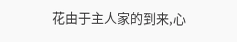花由于主人家的到来,心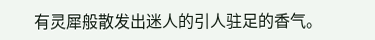有灵犀般散发出迷人的引人驻足的香气。